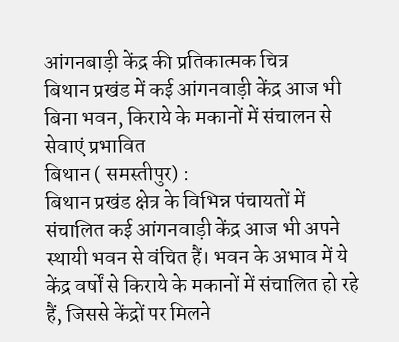आंगनबाड़ी केंद्र की प्रतिकात्मक चित्र
बिथान प्रखंड में कई आंगनवाड़ी केंद्र आज भी बिना भवन, किराये के मकानों में संचालन से सेवाएं प्रभावित
बिथान ( समस्तीपुर) :
बिथान प्रखंड क्षेत्र के विभिन्न पंचायतों में संचालित कई आंगनवाड़ी केंद्र आज भी अपने स्थायी भवन से वंचित हैं। भवन के अभाव में ये केंद्र वर्षों से किराये के मकानों में संचालित हो रहे हैं, जिससे केंद्रों पर मिलने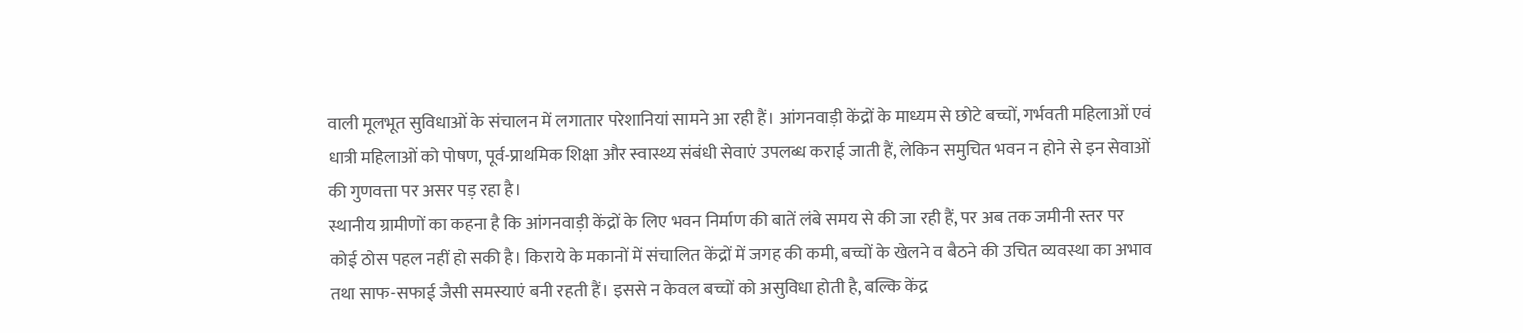वाली मूलभूत सुविधाओं के संचालन में लगातार परेशानियां सामने आ रही हैं। आंगनवाड़ी केंद्रों के माध्यम से छोटे बच्चों, गर्भवती महिलाओं एवं धात्री महिलाओं को पोषण, पूर्व-प्राथमिक शिक्षा और स्वास्थ्य संबंधी सेवाएं उपलब्ध कराई जाती हैं, लेकिन समुचित भवन न होने से इन सेवाओं की गुणवत्ता पर असर पड़ रहा है।
स्थानीय ग्रामीणों का कहना है कि आंगनवाड़ी केंद्रों के लिए भवन निर्माण की बातें लंबे समय से की जा रही हैं, पर अब तक जमीनी स्तर पर कोई ठोस पहल नहीं हो सकी है। किराये के मकानों में संचालित केंद्रों में जगह की कमी, बच्चों के खेलने व बैठने की उचित व्यवस्था का अभाव तथा साफ-सफाई जैसी समस्याएं बनी रहती हैं। इससे न केवल बच्चों को असुविधा होती है, बल्कि केंद्र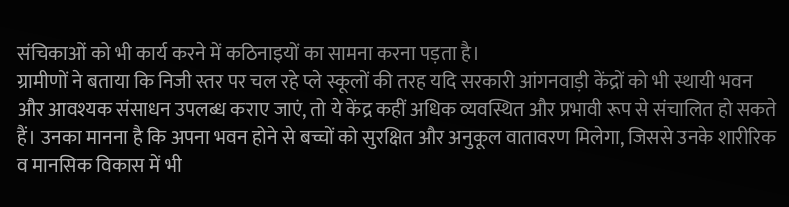संचिकाओं को भी कार्य करने में कठिनाइयों का सामना करना पड़ता है।
ग्रामीणों ने बताया कि निजी स्तर पर चल रहे प्ले स्कूलों की तरह यदि सरकारी आंगनवाड़ी केंद्रों को भी स्थायी भवन और आवश्यक संसाधन उपलब्ध कराए जाएं, तो ये केंद्र कहीं अधिक व्यवस्थित और प्रभावी रूप से संचालित हो सकते हैं। उनका मानना है कि अपना भवन होने से बच्चों को सुरक्षित और अनुकूल वातावरण मिलेगा, जिससे उनके शारीरिक व मानसिक विकास में भी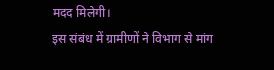मदद मिलेगी।
इस संबंध में ग्रामीणों ने विभाग से मांग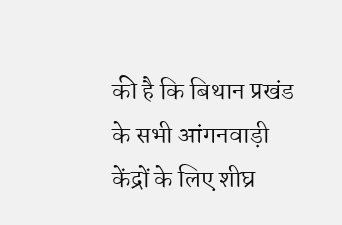की है कि बिथान प्रखंड के सभी आंगनवाड़ी केंद्रों के लिए शीघ्र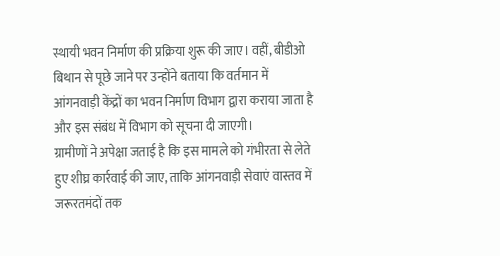स्थायी भवन निर्माण की प्रक्रिया शुरू की जाए। वहीं, बीडीओ बिथान से पूछे जाने पर उन्होंने बताया कि वर्तमान में आंगनवाड़ी केंद्रों का भवन निर्माण विभाग द्वारा कराया जाता है और इस संबंध में विभाग को सूचना दी जाएगी।
ग्रामीणों ने अपेक्षा जताई है कि इस मामले को गंभीरता से लेते हुए शीघ्र कार्रवाई की जाए, ताकि आंगनवाड़ी सेवाएं वास्तव में जरूरतमंदों तक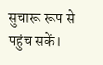सुचारू रूप से पहुंच सकें।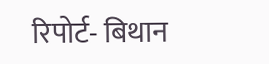रिपोर्ट- बिथान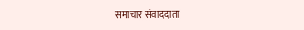समाचार संवाददाता